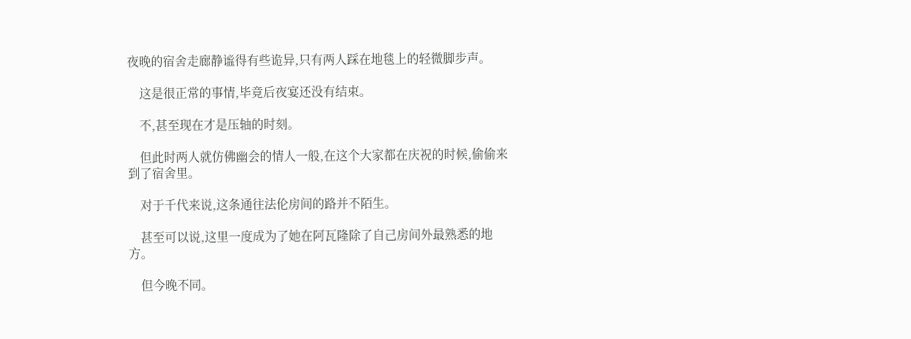夜晚的宿舍走廊静谧得有些诡异,只有两人踩在地毯上的轻微脚步声。

    这是很正常的事情,毕竟后夜宴还没有结束。

    不,甚至现在才是压轴的时刻。

    但此时两人就仿佛幽会的情人一般,在这个大家都在庆祝的时候,偷偷来到了宿舍里。

    对于千代来说,这条通往法伦房间的路并不陌生。

    甚至可以说,这里一度成为了她在阿瓦隆除了自己房间外最熟悉的地方。

    但今晚不同。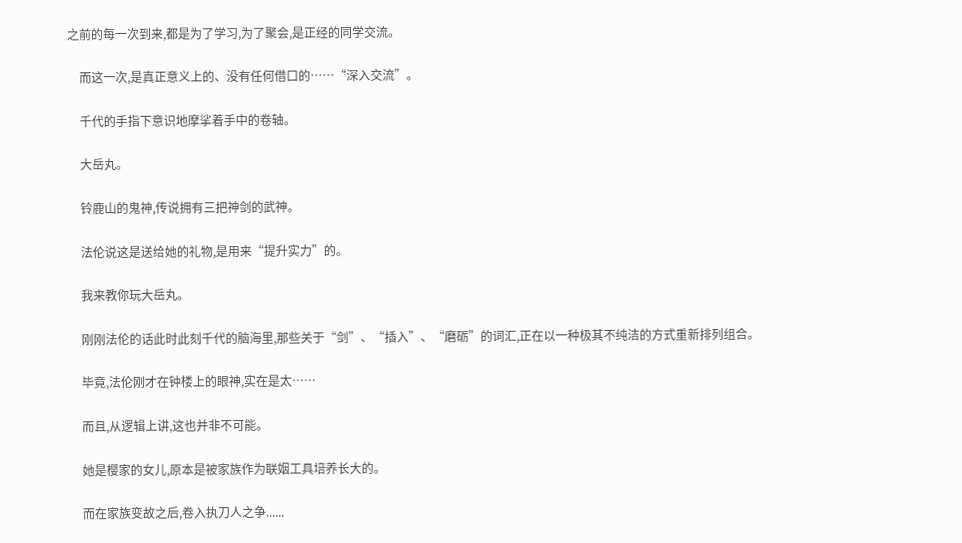之前的每一次到来,都是为了学习,为了聚会,是正经的同学交流。

    而这一次,是真正意义上的、没有任何借口的……“深入交流”。

    千代的手指下意识地摩挲着手中的卷轴。

    大岳丸。

    铃鹿山的鬼神,传说拥有三把神剑的武神。

    法伦说这是送给她的礼物,是用来“提升实力”的。

    我来教你玩大岳丸。

    刚刚法伦的话此时此刻千代的脑海里,那些关于“剑”、“插入”、“磨砺”的词汇,正在以一种极其不纯洁的方式重新排列组合。

    毕竟,法伦刚才在钟楼上的眼神,实在是太……

    而且,从逻辑上讲,这也并非不可能。

    她是樱家的女儿,原本是被家族作为联姻工具培养长大的。

    而在家族变故之后,卷入执刀人之争......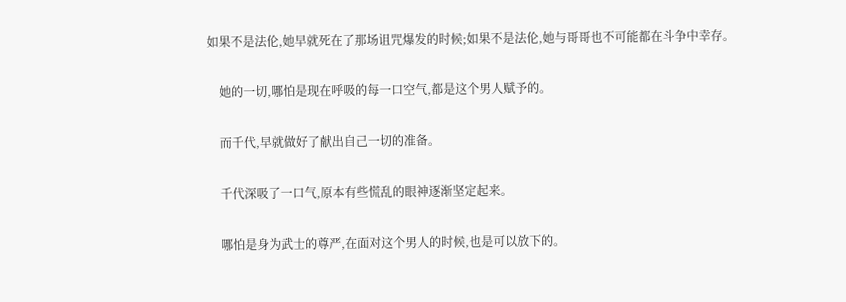如果不是法伦,她早就死在了那场诅咒爆发的时候;如果不是法伦,她与哥哥也不可能都在斗争中幸存。

    她的一切,哪怕是现在呼吸的每一口空气,都是这个男人赋予的。

    而千代,早就做好了献出自己一切的准备。

    千代深吸了一口气,原本有些慌乱的眼神逐渐坚定起来。

    哪怕是身为武士的尊严,在面对这个男人的时候,也是可以放下的。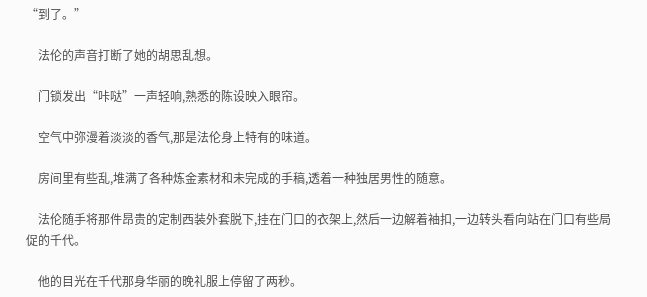“到了。”

    法伦的声音打断了她的胡思乱想。

    门锁发出“咔哒”一声轻响,熟悉的陈设映入眼帘。

    空气中弥漫着淡淡的香气,那是法伦身上特有的味道。

    房间里有些乱,堆满了各种炼金素材和未完成的手稿,透着一种独居男性的随意。

    法伦随手将那件昂贵的定制西装外套脱下,挂在门口的衣架上,然后一边解着袖扣,一边转头看向站在门口有些局促的千代。

    他的目光在千代那身华丽的晚礼服上停留了两秒。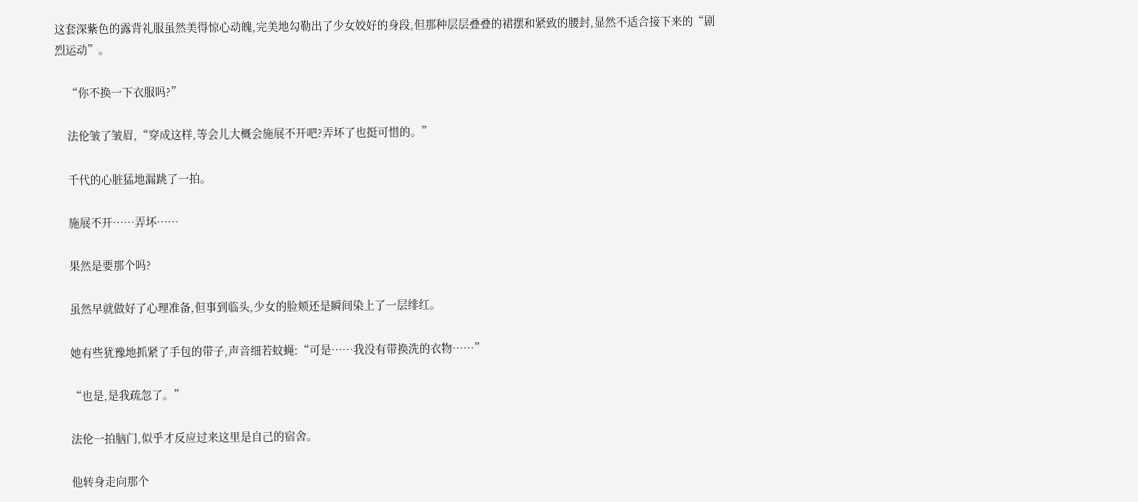这套深紫色的露背礼服虽然美得惊心动魄,完美地勾勒出了少女姣好的身段,但那种层层叠叠的裙摆和紧致的腰封,显然不适合接下来的“剧烈运动”。

    “你不换一下衣服吗?”

    法伦皱了皱眉,“穿成这样,等会儿大概会施展不开吧?弄坏了也挺可惜的。”

    千代的心脏猛地漏跳了一拍。

    施展不开……弄坏……

    果然是要那个吗?

    虽然早就做好了心理准备,但事到临头,少女的脸颊还是瞬间染上了一层绯红。

    她有些犹豫地抓紧了手包的带子,声音细若蚊蝇:“可是……我没有带换洗的衣物……”

    “也是,是我疏忽了。”

    法伦一拍脑门,似乎才反应过来这里是自己的宿舍。

    他转身走向那个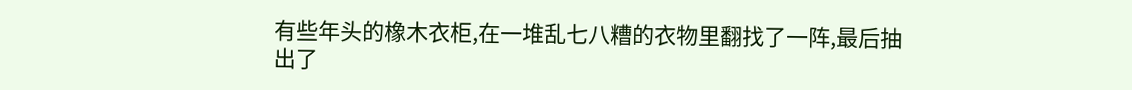有些年头的橡木衣柜,在一堆乱七八糟的衣物里翻找了一阵,最后抽出了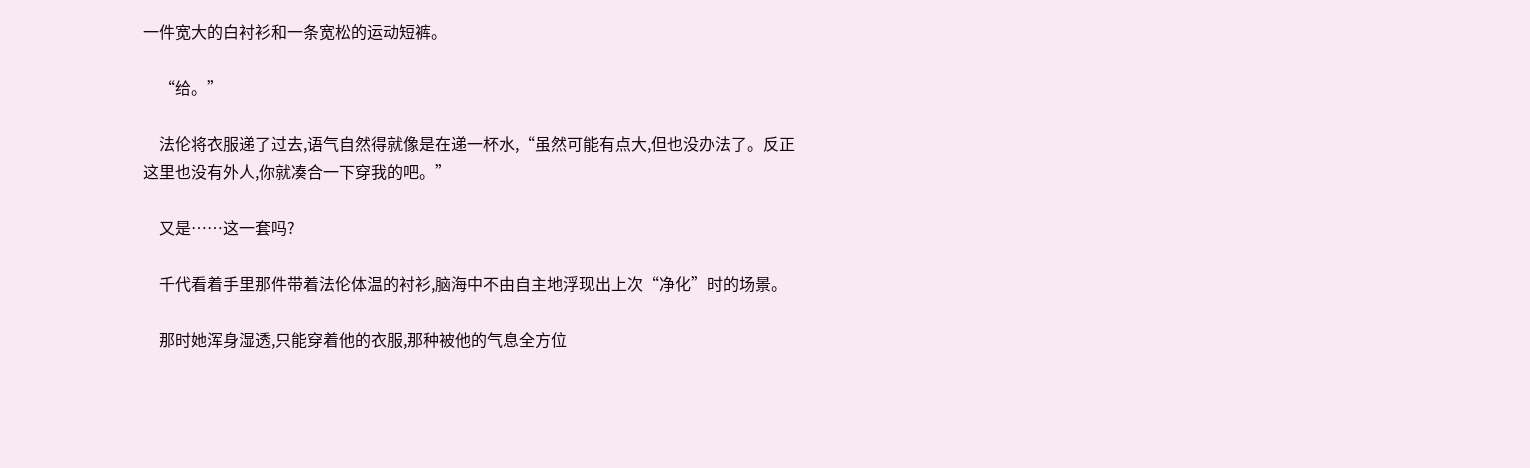一件宽大的白衬衫和一条宽松的运动短裤。

    “给。”

    法伦将衣服递了过去,语气自然得就像是在递一杯水,“虽然可能有点大,但也没办法了。反正这里也没有外人,你就凑合一下穿我的吧。”

    又是……这一套吗?

    千代看着手里那件带着法伦体温的衬衫,脑海中不由自主地浮现出上次“净化”时的场景。

    那时她浑身湿透,只能穿着他的衣服,那种被他的气息全方位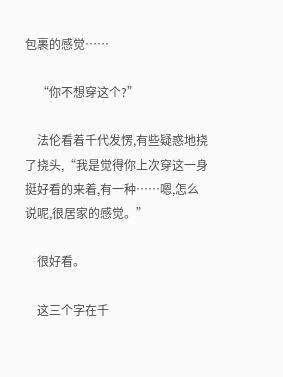包裹的感觉……

    “你不想穿这个?”

    法伦看着千代发愣,有些疑惑地挠了挠头,“我是觉得你上次穿这一身挺好看的来着,有一种……嗯,怎么说呢,很居家的感觉。”

    很好看。

    这三个字在千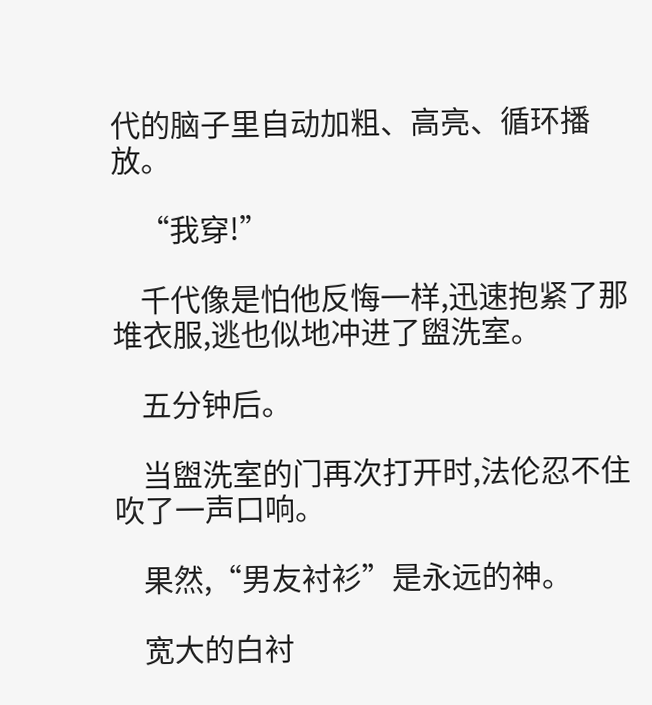代的脑子里自动加粗、高亮、循环播放。

    “我穿!”

    千代像是怕他反悔一样,迅速抱紧了那堆衣服,逃也似地冲进了盥洗室。

    五分钟后。

    当盥洗室的门再次打开时,法伦忍不住吹了一声口响。

    果然,“男友衬衫”是永远的神。

    宽大的白衬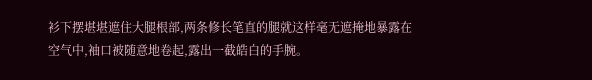衫下摆堪堪遮住大腿根部,两条修长笔直的腿就这样毫无遮掩地暴露在空气中,袖口被随意地卷起,露出一截皓白的手腕。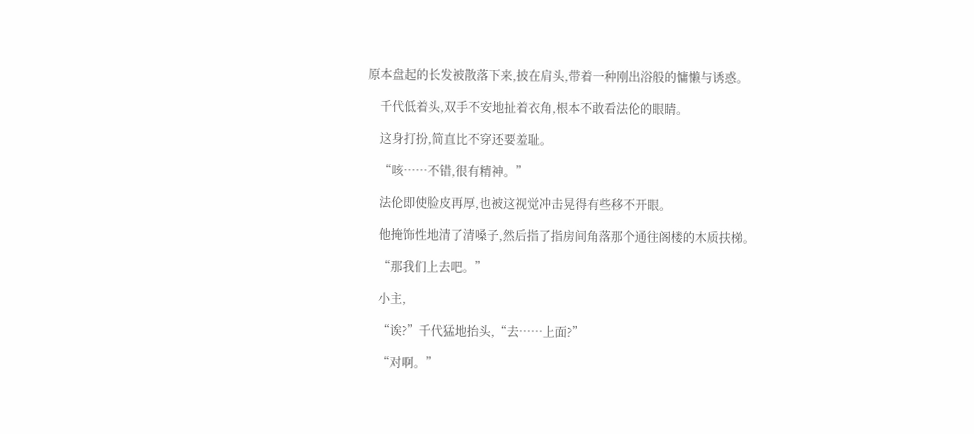原本盘起的长发被散落下来,披在肩头,带着一种刚出浴般的慵懒与诱惑。

    千代低着头,双手不安地扯着衣角,根本不敢看法伦的眼睛。

    这身打扮,简直比不穿还要羞耻。

    “咳……不错,很有精神。”

    法伦即使脸皮再厚,也被这视觉冲击晃得有些移不开眼。

    他掩饰性地清了清嗓子,然后指了指房间角落那个通往阁楼的木质扶梯。

    “那我们上去吧。”

    小主,

    “诶?”千代猛地抬头,“去……上面?”

    “对啊。”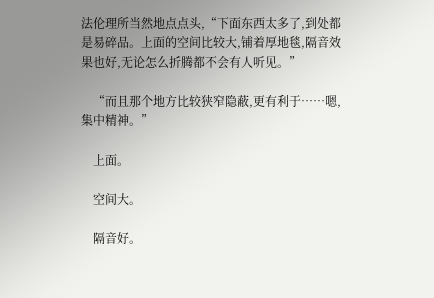法伦理所当然地点点头,“下面东西太多了,到处都是易碎品。上面的空间比较大,铺着厚地毯,隔音效果也好,无论怎么折腾都不会有人听见。”

    “而且那个地方比较狭窄隐蔽,更有利于……嗯,集中精神。”

    上面。

    空间大。

    隔音好。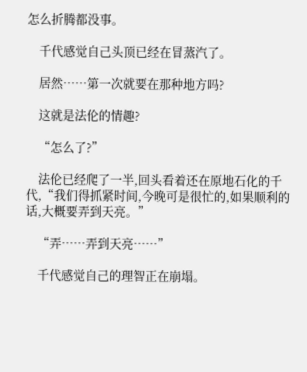怎么折腾都没事。

    千代感觉自己头顶已经在冒蒸汽了。

    居然……第一次就要在那种地方吗?

    这就是法伦的情趣?

    “怎么了?”

    法伦已经爬了一半,回头看着还在原地石化的千代,“我们得抓紧时间,今晚可是很忙的,如果顺利的话,大概要弄到天亮。”

    “弄……弄到天亮……”

    千代感觉自己的理智正在崩塌。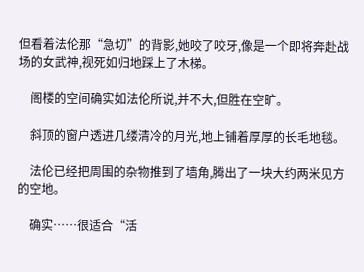但看着法伦那“急切”的背影,她咬了咬牙,像是一个即将奔赴战场的女武神,视死如归地踩上了木梯。

    阁楼的空间确实如法伦所说,并不大,但胜在空旷。

    斜顶的窗户透进几缕清冷的月光,地上铺着厚厚的长毛地毯。

    法伦已经把周围的杂物推到了墙角,腾出了一块大约两米见方的空地。

    确实……很适合“活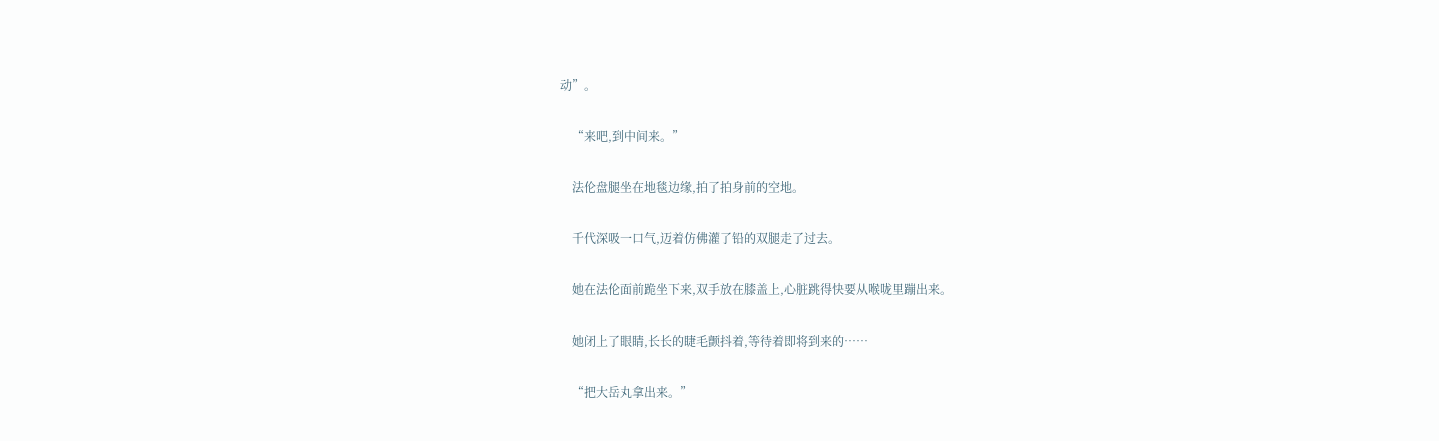动”。

    “来吧,到中间来。”

    法伦盘腿坐在地毯边缘,拍了拍身前的空地。

    千代深吸一口气,迈着仿佛灌了铅的双腿走了过去。

    她在法伦面前跪坐下来,双手放在膝盖上,心脏跳得快要从喉咙里蹦出来。

    她闭上了眼睛,长长的睫毛颤抖着,等待着即将到来的……

    “把大岳丸拿出来。”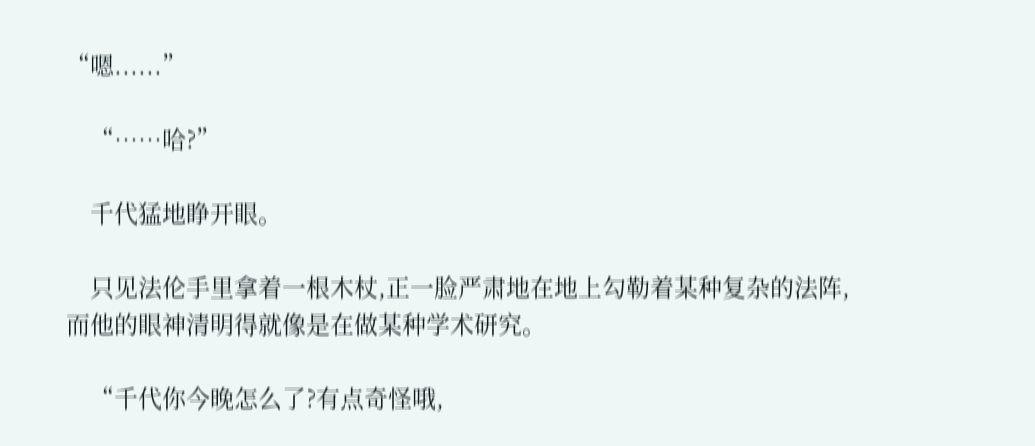“嗯......”

    “……哈?”

    千代猛地睁开眼。

    只见法伦手里拿着一根木杖,正一脸严肃地在地上勾勒着某种复杂的法阵,而他的眼神清明得就像是在做某种学术研究。

    “千代你今晚怎么了?有点奇怪哦,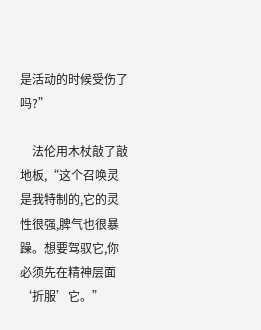是活动的时候受伤了吗?”

    法伦用木杖敲了敲地板,“这个召唤灵是我特制的,它的灵性很强,脾气也很暴躁。想要驾驭它,你必须先在精神层面‘折服’它。”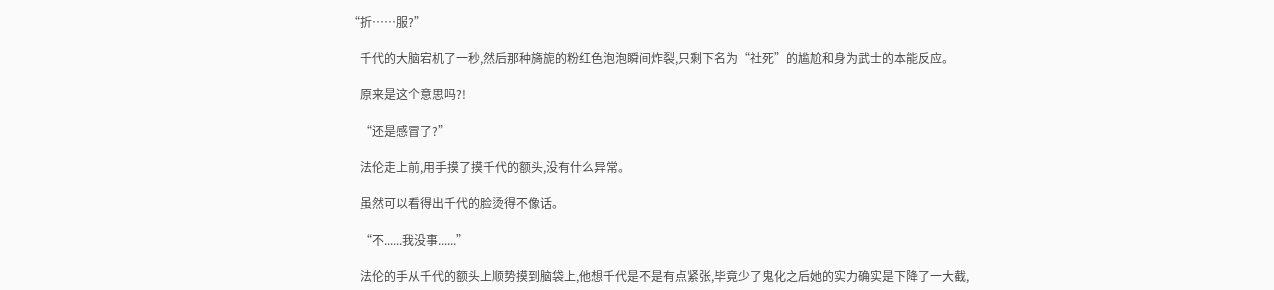“折……服?”

    千代的大脑宕机了一秒,然后那种旖旎的粉红色泡泡瞬间炸裂,只剩下名为“社死”的尴尬和身为武士的本能反应。

    原来是这个意思吗?!

    “还是感冒了?”

    法伦走上前,用手摸了摸千代的额头,没有什么异常。

    虽然可以看得出千代的脸烫得不像话。

    “不......我没事......”

    法伦的手从千代的额头上顺势摸到脑袋上,他想千代是不是有点紧张,毕竟少了鬼化之后她的实力确实是下降了一大截,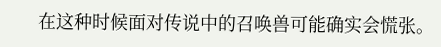在这种时候面对传说中的召唤兽可能确实会慌张。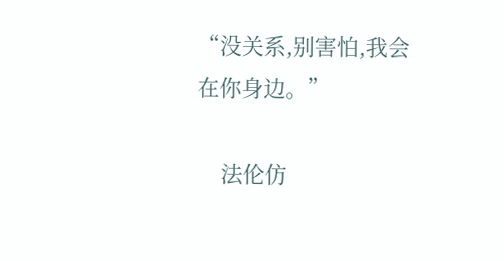“没关系,别害怕,我会在你身边。”

    法伦仿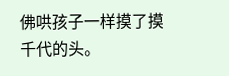佛哄孩子一样摸了摸千代的头。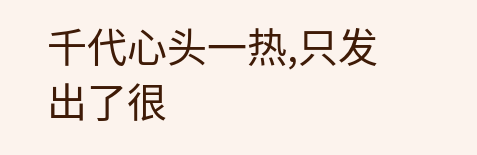千代心头一热,只发出了很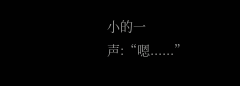小的一声:“嗯......”